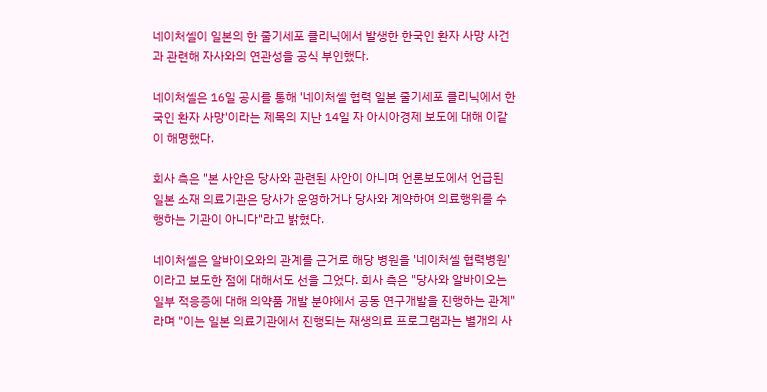네이처셀이 일본의 한 줄기세포 클리닉에서 발생한 한국인 환자 사망 사건과 관련해 자사와의 연관성을 공식 부인했다.

네이처셀은 16일 공시를 통해 '네이처셀 협력 일본 줄기세포 클리닉에서 한국인 환자 사망'이라는 제목의 지난 14일 자 아시아경제 보도에 대해 이같이 해명했다.

회사 측은 "본 사안은 당사와 관련된 사안이 아니며 언론보도에서 언급된 일본 소재 의료기관은 당사가 운영하거나 당사와 계약하여 의료행위를 수행하는 기관이 아니다"라고 밝혔다.

네이처셀은 알바이오와의 관계를 근거로 해당 병원을 '네이처셀 협력병원'이라고 보도한 점에 대해서도 선을 그었다. 회사 측은 "당사와 알바이오는 일부 적응증에 대해 의약품 개발 분야에서 공동 연구개발을 진행하는 관계"라며 "이는 일본 의료기관에서 진행되는 재생의료 프로그램과는 별개의 사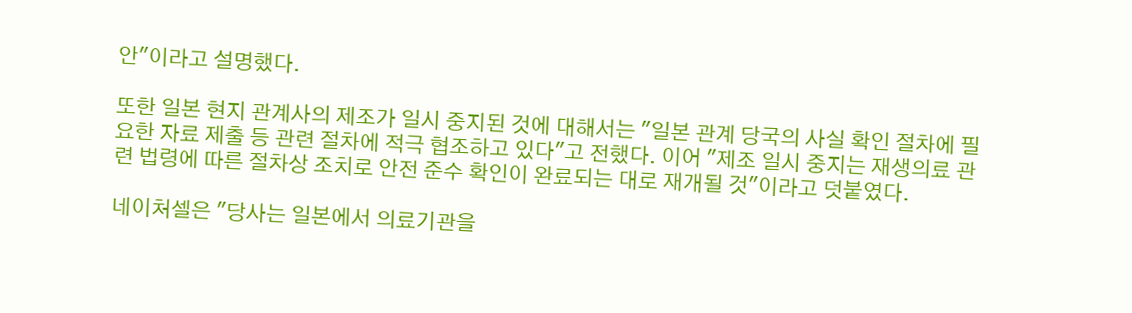안"이라고 설명했다.

또한 일본 현지 관계사의 제조가 일시 중지된 것에 대해서는 "일본 관계 당국의 사실 확인 절차에 필요한 자료 제출 등 관련 절차에 적극 협조하고 있다"고 전했다. 이어 "제조 일시 중지는 재생의료 관련 법령에 따른 절차상 조치로 안전 준수 확인이 완료되는 대로 재개될 것"이라고 덧붙였다.

네이처셀은 "당사는 일본에서 의료기관을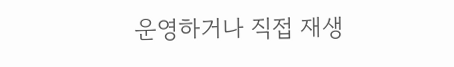운영하거나 직접 재생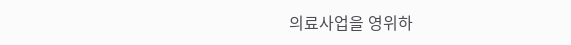의료사업을 영위하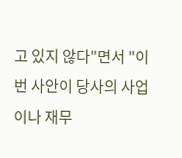고 있지 않다"면서 "이번 사안이 당사의 사업이나 재무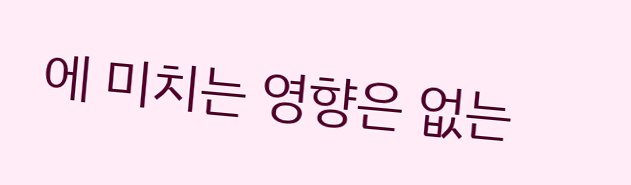에 미치는 영향은 없는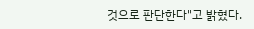것으로 판단한다"고 밝혔다.